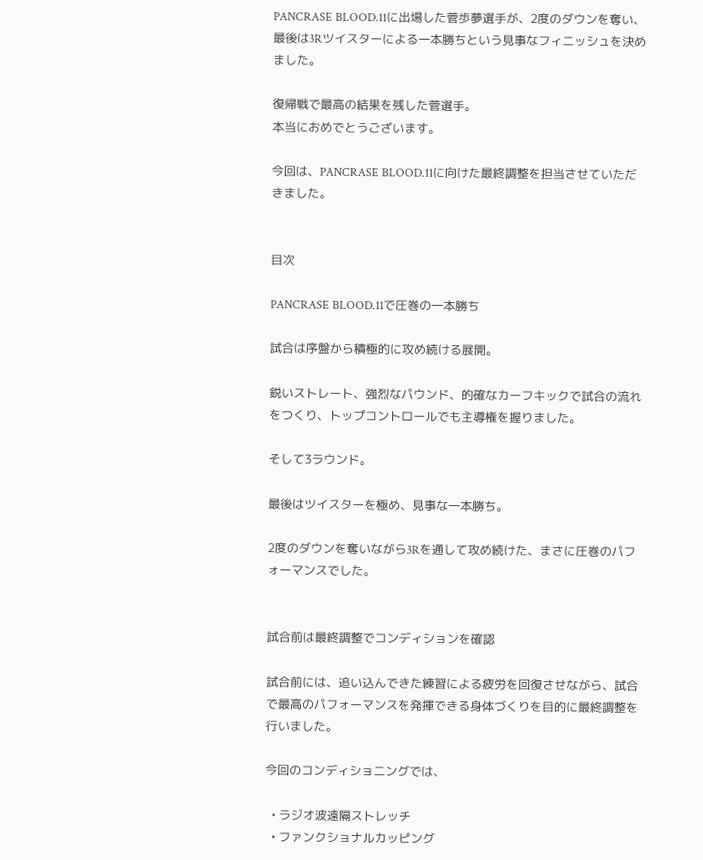PANCRASE BLOOD.11に出場した菅歩夢選手が、2度のダウンを奪い、最後は3Rツイスターによる一本勝ちという見事なフィニッシュを決めました。

復帰戦で最高の結果を残した菅選手。
本当におめでとうございます。

今回は、PANCRASE BLOOD.11に向けた最終調整を担当させていただきました。


目次

PANCRASE BLOOD.11で圧巻の一本勝ち

試合は序盤から積極的に攻め続ける展開。

鋭いストレート、強烈なパウンド、的確なカーフキックで試合の流れをつくり、トップコントロールでも主導権を握りました。

そして3ラウンド。

最後はツイスターを極め、見事な一本勝ち。

2度のダウンを奪いながら3Rを通して攻め続けた、まさに圧巻のパフォーマンスでした。


試合前は最終調整でコンディションを確認

試合前には、追い込んできた練習による疲労を回復させながら、試合で最高のパフォーマンスを発揮できる身体づくりを目的に最終調整を行いました。

今回のコンディショニングでは、

  • ラジオ波遠隔ストレッチ
  • ファンクショナルカッピング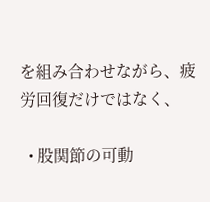を組み合わせながら、疲労回復だけではなく、

  • 股関節の可動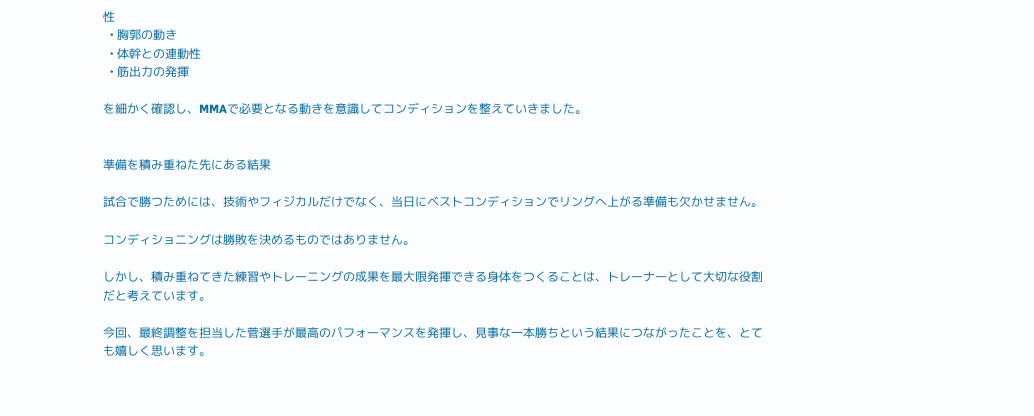性
  • 胸郭の動き
  • 体幹との連動性
  • 筋出力の発揮

を細かく確認し、MMAで必要となる動きを意識してコンディションを整えていきました。


準備を積み重ねた先にある結果

試合で勝つためには、技術やフィジカルだけでなく、当日にベストコンディションでリングへ上がる準備も欠かせません。

コンディショニングは勝敗を決めるものではありません。

しかし、積み重ねてきた練習やトレーニングの成果を最大限発揮できる身体をつくることは、トレーナーとして大切な役割だと考えています。

今回、最終調整を担当した菅選手が最高のパフォーマンスを発揮し、見事な一本勝ちという結果につながったことを、とても嬉しく思います。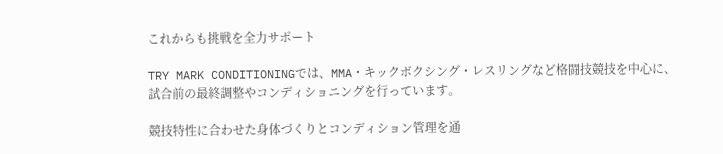これからも挑戦を全力サポート

TRY MARK CONDITIONINGでは、MMA・キックボクシング・レスリングなど格闘技競技を中心に、試合前の最終調整やコンディショニングを行っています。

競技特性に合わせた身体づくりとコンディション管理を通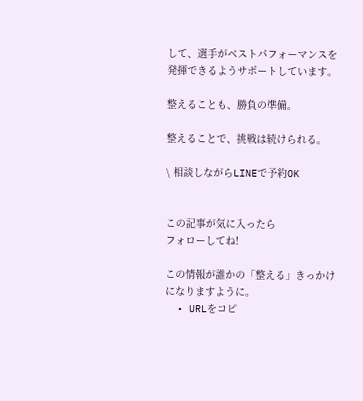して、選手がベストパフォーマンスを発揮できるようサポートしています。

整えることも、勝負の準備。

整えることで、挑戦は続けられる。

\ 相談しながらLINEで予約OK


この記事が気に入ったら
フォローしてね!

この情報が誰かの「整える」きっかけになりますように。
  • URLをコピ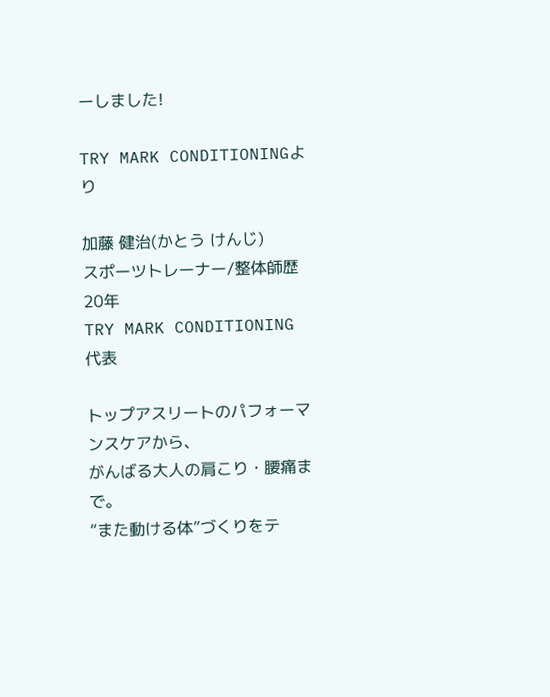ーしました!

TRY MARK CONDITIONINGより

加藤 健治(かとう けんじ)
スポーツトレーナー/整体師歴20年
TRY MARK CONDITIONING 代表

トップアスリートのパフォーマンスケアから、
がんばる大人の肩こり・腰痛まで。
“また動ける体”づくりをテ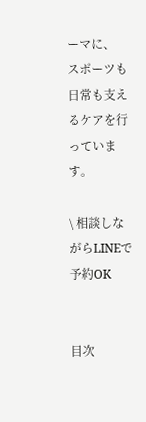ーマに、
スポーツも日常も支えるケアを行っています。

\ 相談しながらLINEで予約OK


目次